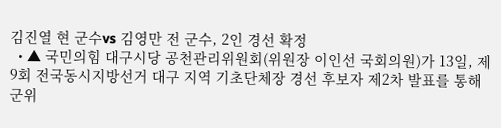김진열 현 군수vs 김영만 전 군수, 2인 경선 확정
  • ▲ 국민의힘 대구시당 공천관리위원회(위원장 이인선 국회의원)가 13일, 제9회 전국동시지방선거 대구 지역 기초단체장 경선 후보자 제2차 발표를 통해 군위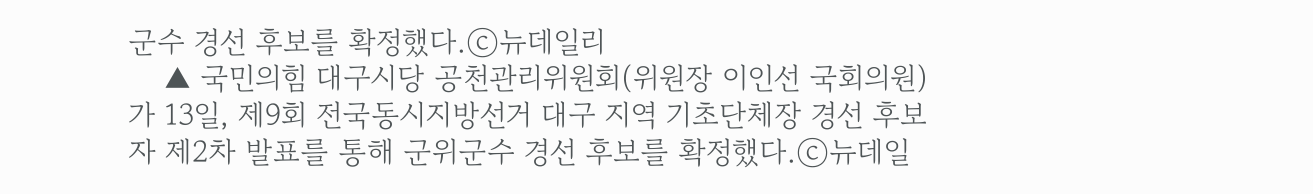군수 경선 후보를 확정했다.ⓒ뉴데일리
    ▲ 국민의힘 대구시당 공천관리위원회(위원장 이인선 국회의원)가 13일, 제9회 전국동시지방선거 대구 지역 기초단체장 경선 후보자 제2차 발표를 통해 군위군수 경선 후보를 확정했다.ⓒ뉴데일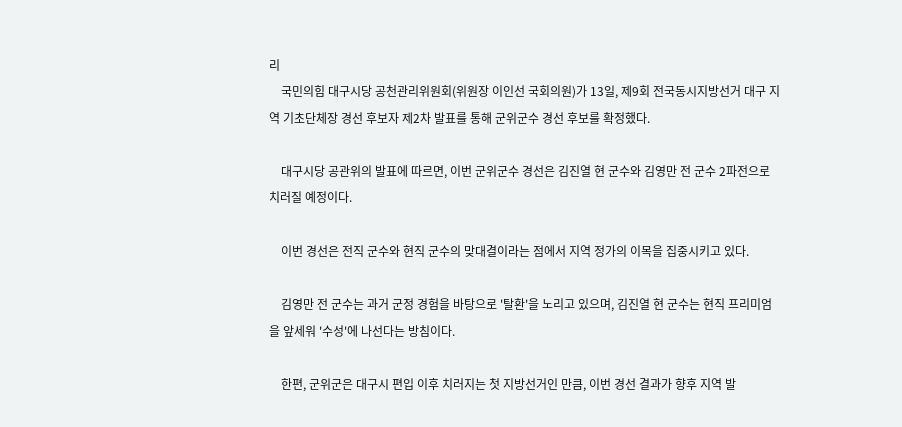리
    국민의힘 대구시당 공천관리위원회(위원장 이인선 국회의원)가 13일, 제9회 전국동시지방선거 대구 지역 기초단체장 경선 후보자 제2차 발표를 통해 군위군수 경선 후보를 확정했다.

    대구시당 공관위의 발표에 따르면, 이번 군위군수 경선은 김진열 현 군수와 김영만 전 군수 2파전으로 치러질 예정이다.

    이번 경선은 전직 군수와 현직 군수의 맞대결이라는 점에서 지역 정가의 이목을 집중시키고 있다.

    김영만 전 군수는 과거 군정 경험을 바탕으로 '탈환'을 노리고 있으며, 김진열 현 군수는 현직 프리미엄을 앞세워 '수성'에 나선다는 방침이다.

    한편, 군위군은 대구시 편입 이후 치러지는 첫 지방선거인 만큼, 이번 경선 결과가 향후 지역 발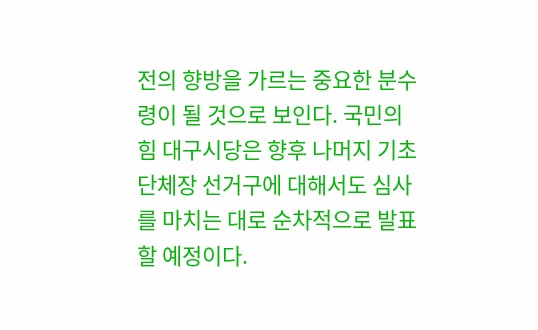전의 향방을 가르는 중요한 분수령이 될 것으로 보인다. 국민의힘 대구시당은 향후 나머지 기초단체장 선거구에 대해서도 심사를 마치는 대로 순차적으로 발표할 예정이다.